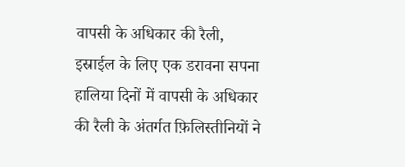वापसी के अधिकार की रैली, इस्राईल के लिए एक डरावना सपना
हालिया दिनों में वापसी के अधिकार की रैली के अंतर्गत फ़िलिस्तीनियों ने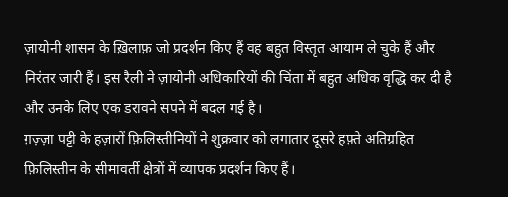ज़ायोनी शासन के ख़िलाफ़ जो प्रदर्शन किए हैं वह बहुत विस्तृत आयाम ले चुके हैं और निरंतर जारी हैं। इस रैली ने ज़ायोनी अधिकारियों की चिंता में बहुत अधिक वृद्धि कर दी है और उनके लिए एक डरावने सपने में बदल गई है।
ग़ज़्ज़ा पट्टी के हज़ारों फ़िलिस्तीनियों ने शुक्रवार को लगातार दूसरे हफ़्ते अतिग्रहित फ़िलिस्तीन के सीमावर्ती क्षेत्रों में व्यापक प्रदर्शन किए हैं।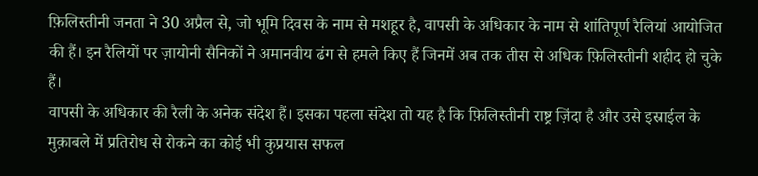फ़िलिस्तीनी जनता ने 30 अप्रैल से, जो भूमि दिवस के नाम से मशहूर है, वापसी के अधिकार के नाम से शांतिपूर्ण रैलियां आयोजित की हैं। इन रैलियों पर ज़ायोनी सैनिकों ने अमानवीय ढंग से हमले किए हैं जिनमें अब तक तीस से अधिक फ़िलिस्तीनी शहीद हो चुके हैं।
वापसी के अधिकार की रैली के अनेक संदेश हैं। इसका पहला संदेश तो यह है कि फ़िलिस्तीनी राष्ट्र ज़िंदा है और उसे इस्राईल के मुक़ाबले में प्रतिरोध से रोकने का कोई भी कुप्रयास सफल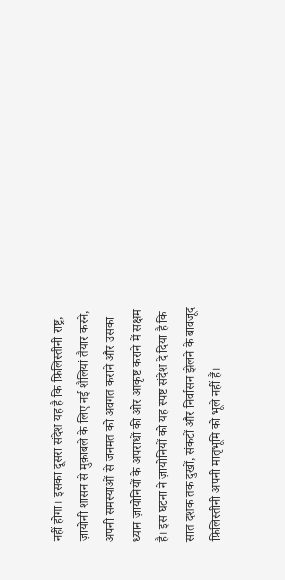नहीं होगा। इसका दूसरा संदेश यह है कि फ़िलिस्तीनी राष्ट्र, ज़ायोनी शासन से मुक़ाबले के लिए नई शैलियां तैयार करने, अपनी समस्याओं से जनमत को अवगत कराने और उसका ध्यान ज़ायोनियों के अपराधों की ओर आकृष्ट कराने में सक्षम है। इस घटना ने ज़ायोनियों को यह स्पष्ट संदेश दे दिया है कि सात दशक तक दुखों, संकटों और निर्वासन झेलने के बावजूद फ़िलिस्तीनी अपनी मातृभूमि को भूले नहीं हैं।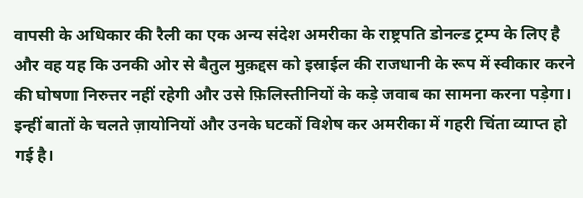वापसी के अधिकार की रैली का एक अन्य संदेश अमरीका के राष्ट्रपति डोनल्ड ट्रम्प के लिए है और वह यह कि उनकी ओर से बैतुल मुक़द्दस को इस्राईल की राजधानी के रूप में स्वीकार करने की घोषणा निरुत्तर नहीं रहेगी और उसे फ़िलिस्तीनियों के कड़े जवाब का सामना करना पड़ेगा। इन्हीं बातों के चलते ज़ायोनियों और उनके घटकों विशेष कर अमरीका में गहरी चिंता व्याप्त हो गई है।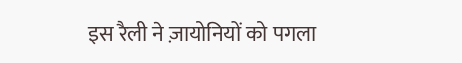इस रैली ने ज़ायोनियों को पगला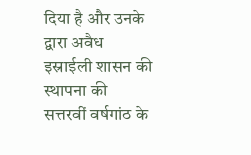दिया है और उनके द्वारा अवैध इस्राईली शासन की स्थापना की सत्तरवीं वर्षगांठ के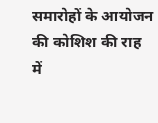समारोहों के आयोजन की कोशिश की राह में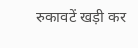रुकावटें खड़ी कर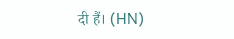दी हैं। (HN)